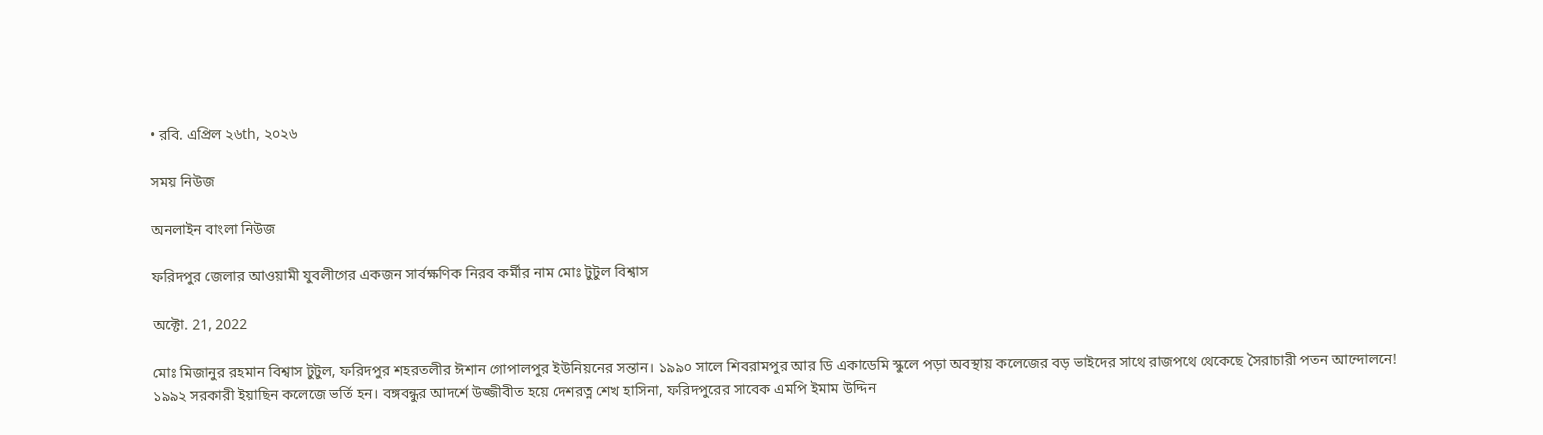• রবি. এপ্রিল ২৬th, ২০২৬

সময় নিউজ

অনলাইন বাংলা নিউজ

ফরিদপুর জেলার আওয়ামী যুবলীগের একজন সার্বক্ষণিক নিরব কর্মীর নাম মোঃ টুটুল বিশ্বাস

অক্টো. 21, 2022

মোঃ মিজানুর রহমান বিশ্বাস টুটুল, ফরিদপুর শহরতলীর ঈশান গোপালপুর ইউনিয়নের সন্তান। ১৯৯০ সালে শিবরামপুর আর ডি একাডেমি স্কুলে পড়া অবস্থায় কলেজের বড় ভাইদের সাথে রাজপথে থেকেছে সৈরাচারী পতন আন্দোলনে! ১৯৯২ সরকারী ইয়াছিন কলেজে ভর্তি হন। বঙ্গবন্ধুর আদর্শে উজ্জীবীত হয়ে দেশরত্ন শেখ হাসিনা, ফরিদপুরের সাবেক এমপি ইমাম উদ্দিন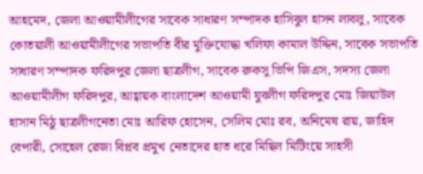আহমেদ, জেলা আওয়ামীলীগের সাবেক সাধারণ সম্পাদক হাসিবুল হাসন লাবলু, সাবেক কোতয়ালী আওয়ামীলীগের সভাপতি বীর মুক্তিযোদ্ধা খলিফা কামাল উদ্দিন, সাবেক সভাপতি সাধারণ সম্পাদক ফরিদপুর জেলা ছাত্রলীগ, সাবেক রুকসু ভিপি জিএস, সদস্য জেলা আওয়ামীলীগ ফরিদপুর, আহ্বায়ক বাংলাদেশ আওয়ামী যুবলীগ ফরিদপুর মোঃ জিয়াউল হাসান মিঠু ছাত্রলীগনেতা মোঃ আরিফ হোসেন, সেলিম মোঃ রব, অনিমেষ রায়, জাহিদ বেপারী, সোহেল রেজা বিপ্লব প্রমুখ নেতাদের হাত ধরে মিছিল মিটিংয়ে সাহসী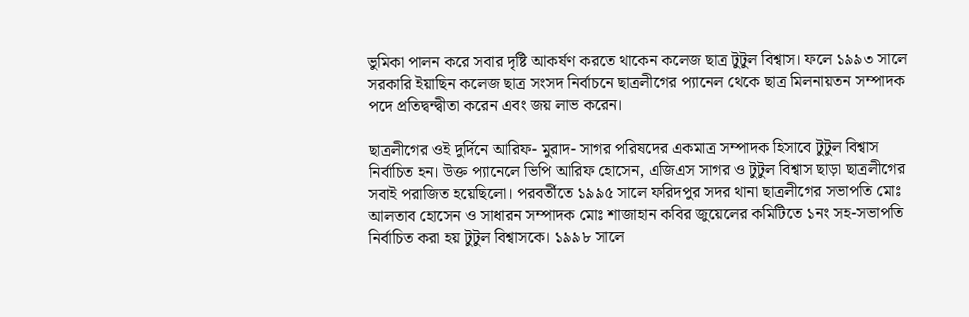ভুমিকা পালন করে সবার দৃষ্টি আকর্ষণ করতে থাকেন কলেজ ছাত্র টুটুল বিশ্বাস। ফলে ১৯৯৩ সালে সরকারি ইয়াছিন কলেজ ছাত্র সংসদ নির্বাচনে ছাত্রলীগের প্যানেল থেকে ছাত্র মিলনায়তন সম্পাদক পদে প্রতিদ্বন্দ্বীতা করেন এবং জয় লাভ করেন।

ছাত্রলীগের ওই দুর্দিনে আরিফ- মুরাদ- সাগর পরিষদের একমাত্র সম্পাদক হিসাবে টুটুল বিশ্বাস নির্বাচিত হন। উক্ত প্যানেলে ভিপি আরিফ হোসেন, এজিএস সাগর ও টুটুল বিশ্বাস ছাড়া ছাত্রলীগের সবাই পরাজিত হয়েছিলো। পরবর্তীতে ১৯৯৫ সালে ফরিদপুর সদর থানা ছাত্রলীগের সভাপতি মোঃ আলতাব হোসেন ও সাধারন সম্পাদক মোঃ শাজাহান কবির জুয়েলের কমিটিতে ১নং সহ-সভাপতি নির্বাচিত করা হয় টুটুল বিশ্বাসকে। ১৯৯৮ সালে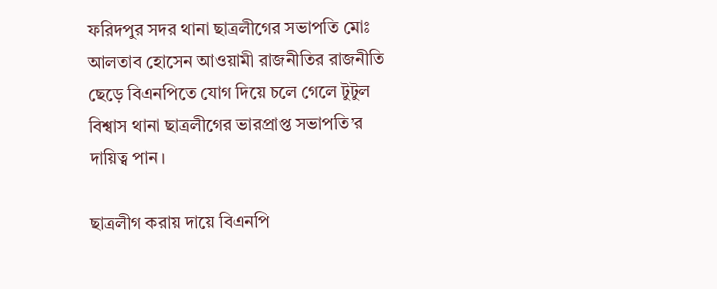ফরিদপুর সদর থানা ছাত্রলীগের সভাপতি মোঃ আলতাব হোসেন আওয়ামী রাজনীতির রাজনীতি ছেড়ে বিএনপিতে যোগ দিয়ে চলে গেলে টুটুল বিশ্বাস থানা ছাত্রলীগের ভারপ্রাপ্ত সভাপতি’র দায়িত্ব পান।

ছাত্রলীগ করায় দায়ে বিএনপি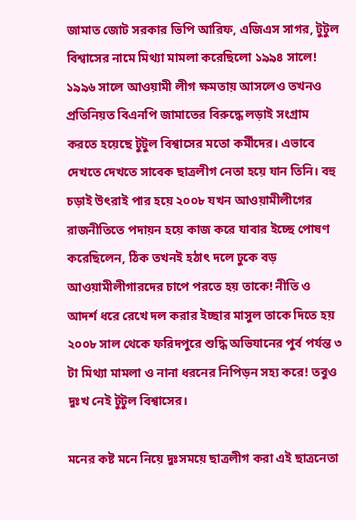জামাত জোট সরকার ভিপি আরিফ, এজিএস সাগর, টুটুল বিশ্বাসের নামে মিথ্যা মামলা করেছিলো ১৯৯৪ সালে! ১৯৯৬ সালে আওয়ামী লীগ ক্ষমতায় আসলেও তখনও প্রতিনিয়ত বিএনপি জামাতের বিরুদ্ধে লড়াই সংগ্রাম করতে হয়েছে টুটুল বিশ্বাসের মতো কর্মীদের। এভাবে দেখতে দেখতে সাবেক ছাত্রলীগ নেতা হয়ে যান তিনি। বহু চড়াই উৎরাই পার হয়ে ২০০৮ যখন আওয়ামীলীগের রাজনীতিতে পদায়ন হয়ে কাজ করে যাবার ইচ্ছে পোষণ করেছিলেন, ঠিক তখনই হঠাৎ দলে ঢুকে বড় আওয়ামীলীগারদের চাপে পরতে হয় তাকে! নীতি ও আদর্শ ধরে রেখে দল করার ইচ্ছার মাসুল তাকে দিতে হয় ২০০৮ সাল থেকে ফরিদপুরে শুদ্ধি অভিযানের পুর্ব পর্যন্ত ৩ টা মিথ্যা মামলা ও নানা ধরনের নিপিড়ন সহ্য করে! তবুও দুঃখ নেই টুটুল বিশ্বাসের।

মনের কষ্ট মনে নিয়ে দুঃসময়ে ছাত্রলীগ করা এই ছাত্রনেতা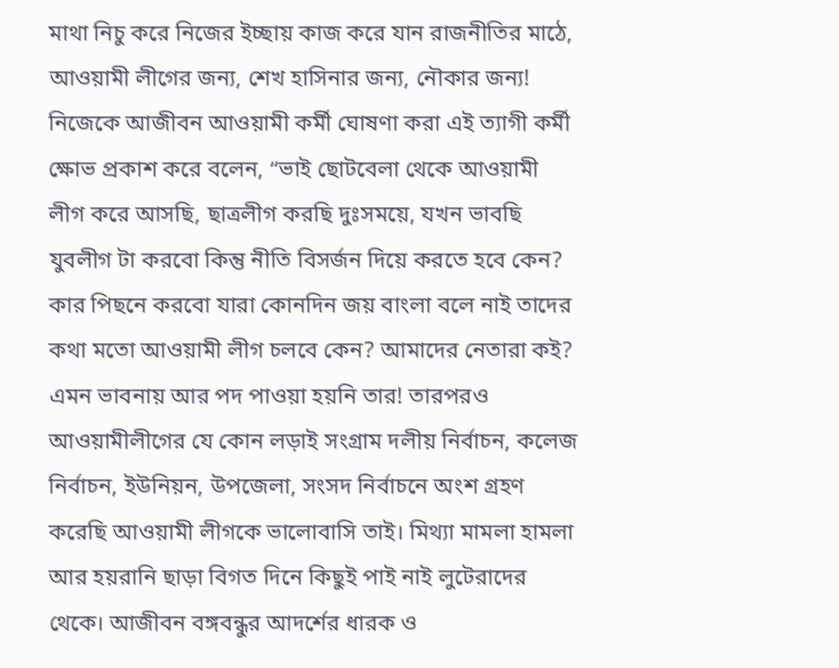মাথা নিচু করে নিজের ইচ্ছায় কাজ করে যান রাজনীতির মাঠে, আওয়ামী লীগের জন্য, শেখ হাসিনার জন্য, নৌকার জন্য! নিজেকে আজীবন আওয়ামী কর্মী ঘোষণা করা এই ত্যাগী কর্মী ক্ষোভ প্রকাশ করে বলেন, “ভাই ছোটবেলা থেকে আওয়ামী লীগ করে আসছি, ছাত্রলীগ করছি দুঃসময়ে, যখন ভাবছি যুবলীগ টা করবো কিন্তু নীতি বিসর্জন দিয়ে করতে হবে কেন? কার পিছনে করবো যারা কোনদিন জয় বাংলা বলে নাই তাদের কথা মতো আওয়ামী লীগ চলবে কেন? আমাদের নেতারা কই? এমন ভাবনায় আর পদ পাওয়া হয়নি তার! তারপরও আওয়ামীলীগের যে কোন লড়াই সংগ্রাম দলীয় নির্বাচন, কলেজ নির্বাচন, ইউনিয়ন, উপজেলা, সংসদ নির্বাচনে অংশ গ্রহণ করেছি আওয়ামী লীগকে ভালোবাসি তাই। মিথ্যা মামলা হামলা আর হয়রানি ছাড়া বিগত দিনে কিছুই পাই নাই লুটেরাদের থেকে। আজীবন বঙ্গবন্ধুর আদর্শের ধারক ও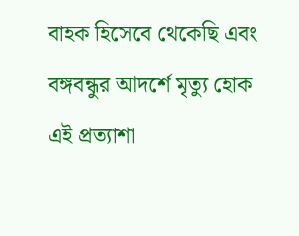বাহক হিসেবে থেকেছি এবং বঙ্গবন্ধুর আদর্শে মৃত্যু হোক এই প্রত্যাশা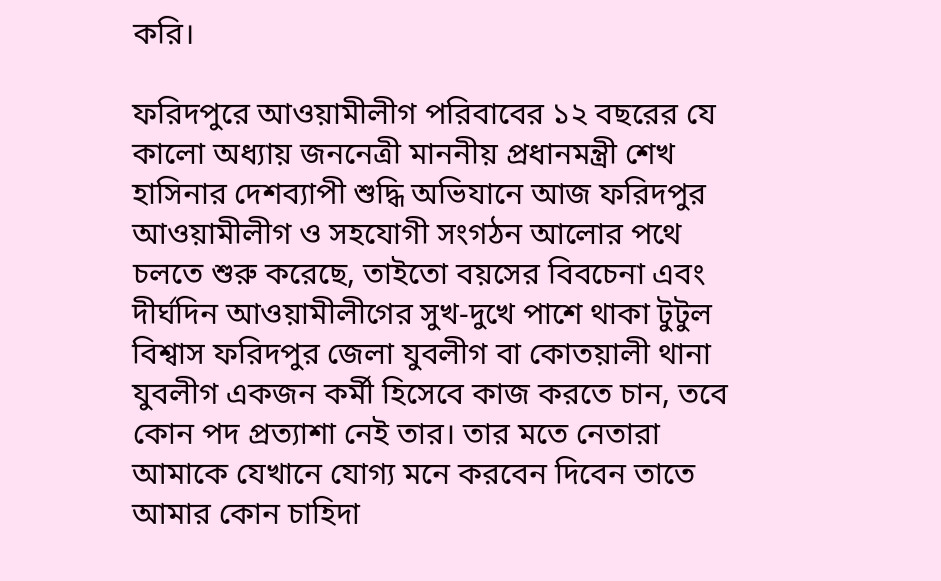করি।

ফরিদপুরে আওয়ামীলীগ পরিবাবের ১২ বছরের যে কালো অধ্যায় জননেত্রী মাননীয় প্রধানমন্ত্রী শেখ হাসিনার দেশব্যাপী শুদ্ধি অভিযানে আজ ফরিদপুর আওয়ামীলীগ ও সহযোগী সংগঠন আলোর পথে চলতে শুরু করেছে, তাইতো বয়সের বিবচেনা এবং দীর্ঘদিন আওয়ামীলীগের সুখ-দুখে পাশে থাকা টুটুল বিশ্বাস ফরিদপুর জেলা যুবলীগ বা কোতয়ালী থানা যুবলীগ একজন কর্মী হিসেবে কাজ করতে চান, তবে কোন পদ প্রত্যাশা নেই তার। তার মতে নেতারা আমাকে যেখানে যোগ্য মনে করবেন দিবেন তাতে আমার কোন চাহিদা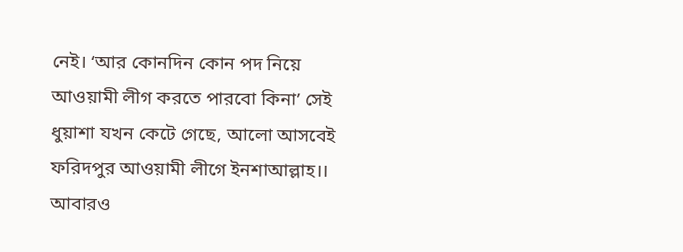নেই। ‘আর কোনদিন কোন পদ নিয়ে আওয়ামী লীগ করতে পারবো কিনা’ সেই ধুয়াশা যখন কেটে গেছে, আলো আসবেই ফরিদপুর আওয়ামী লীগে ইনশাআল্লাহ।। আবারও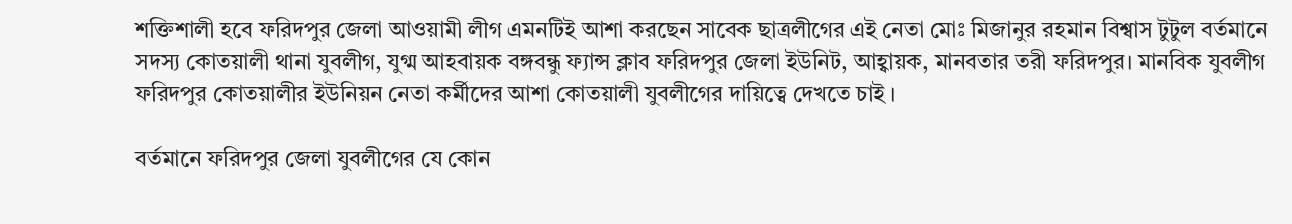শক্তিশালী হবে ফরিদপুর জেলা আওয়ামী লীগ এমনটিই আশা করছেন সাবেক ছাত্রলীগের এই নেতা মোঃ মিজানুর রহমান বিশ্বাস টুটুল বর্তমানে সদস্য কোতয়ালী থানা যুবলীগ, যুগ্ম আহবায়ক বঙ্গবন্ধু ফ্যান্স ক্লাব ফরিদপুর জেলা ইউনিট, আহ্বায়ক, মানবতার তরী ফরিদপুর। মানবিক যুবলীগ ফরিদপুর কোতয়ালীর ইউনিয়ন নেতা কর্মীদের আশা কোতয়ালী যুবলীগের দায়িত্বে দেখতে চাই ।

বর্তমানে ফরিদপুর জেলা যুবলীগের যে কোন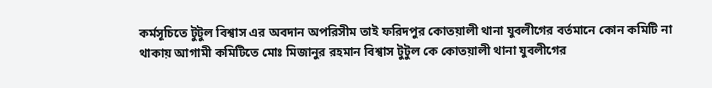কর্মসূচিতে টুটুল বিশ্বাস এর অবদান অপরিসীম তাই ফরিদপুর কোতয়ালী থানা যুবলীগের বর্তমানে কোন কমিটি না থাকায় আগামী কমিটিতে মোঃ মিজানুর রহমান বিশ্বাস টুটুল কে কোতয়ালী থানা যুবলীগের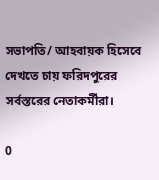সভাপতি/ আহবায়ক হিসেবে দেখতে চায় ফরিদপুরের সর্বস্তরের নেতাকর্মীরা।

0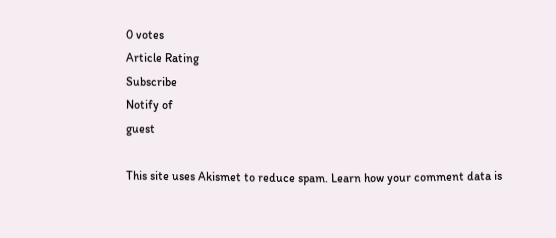0 votes
Article Rating
Subscribe
Notify of
guest

This site uses Akismet to reduce spam. Learn how your comment data is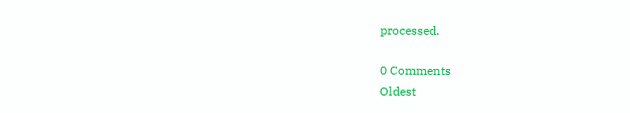processed.

0 Comments
Oldest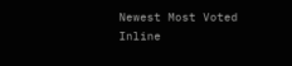Newest Most Voted
Inline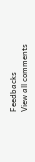Feedbacks
View all comments